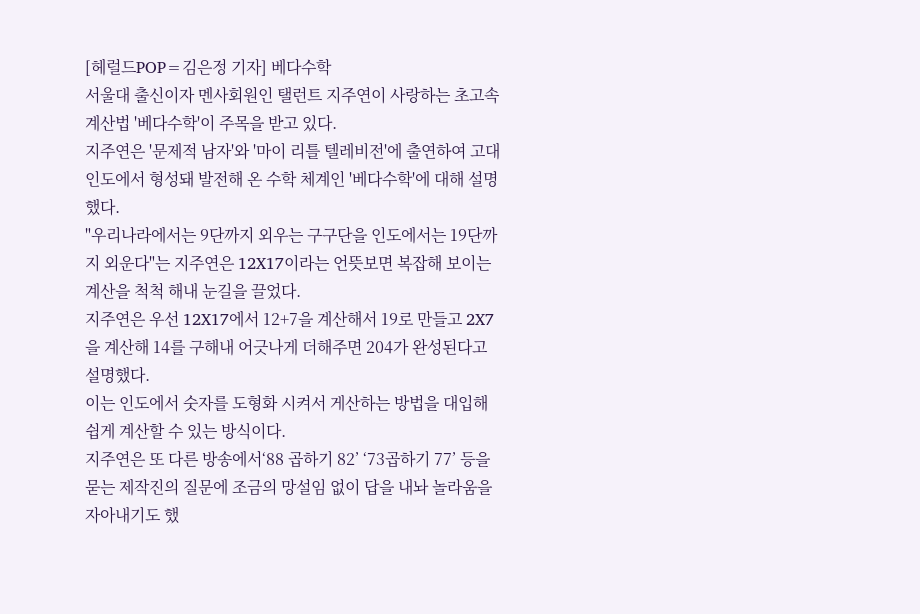[헤럴드POP=김은정 기자] 베다수학
서울대 출신이자 멘사회원인 탤런트 지주연이 사랑하는 초고속 계산법 '베다수학'이 주목을 받고 있다.
지주연은 '문제적 남자'와 '마이 리틀 텔레비전'에 출연하여 고대 인도에서 형성돼 발전해 온 수학 체계인 '베다수학'에 대해 설명했다.
"우리나라에서는 9단까지 외우는 구구단을 인도에서는 19단까지 외운다"는 지주연은 12X17이라는 언뜻보면 복잡해 보이는 계산을 척척 해내 눈길을 끌었다.
지주연은 우선 12X17에서 12+7을 계산해서 19로 만들고 2X7을 계산해 14를 구해내 어긋나게 더해주면 204가 완성된다고 설명했다.
이는 인도에서 숫자를 도형화 시켜서 게산하는 방법을 대입해 쉽게 계산할 수 있는 방식이다.
지주연은 또 다른 방송에서‘88 곱하기 82’ ‘73곱하기 77’ 등을 묻는 제작진의 질문에 조금의 망설임 없이 답을 내놔 놀라움을 자아내기도 했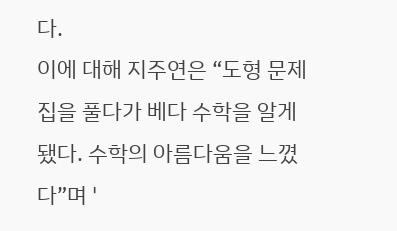다.
이에 대해 지주연은 “도형 문제집을 풀다가 베다 수학을 알게 됐다. 수학의 아름다움을 느꼈다”며 '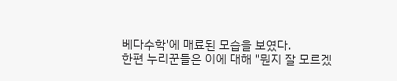베다수학'에 매료된 모습을 보였다.
한편 누리꾼들은 이에 대해 "뭔지 잘 모르겠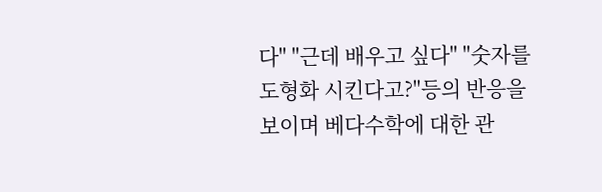다" "근데 배우고 싶다" "숫자를 도형화 시킨다고?"등의 반응을 보이며 베다수학에 대한 관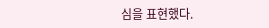심을 표현했다.